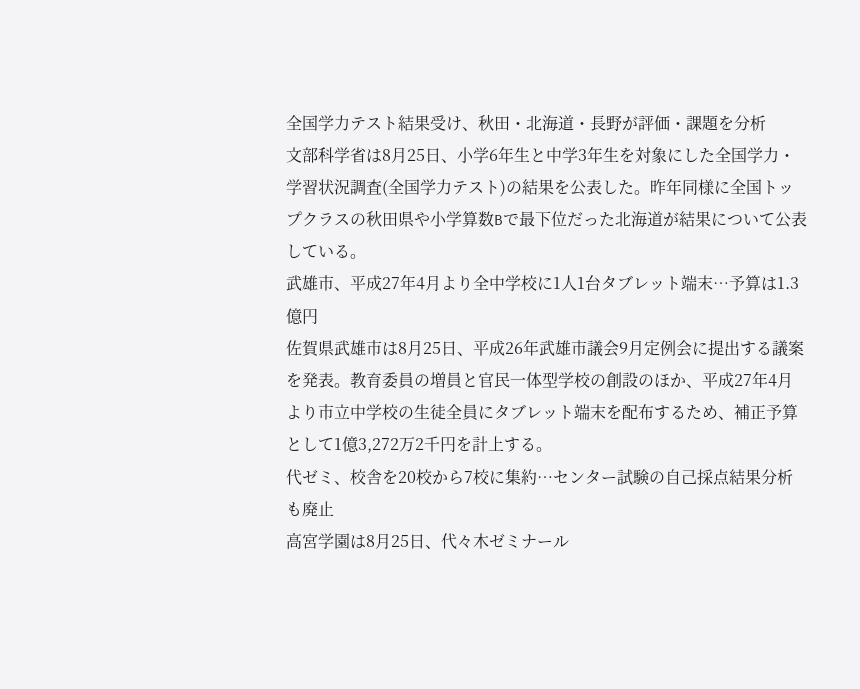全国学力テスト結果受け、秋田・北海道・長野が評価・課題を分析
文部科学省は8月25日、小学6年生と中学3年生を対象にした全国学力・学習状況調査(全国学力テスト)の結果を公表した。昨年同様に全国トップクラスの秋田県や小学算数Bで最下位だった北海道が結果について公表している。
武雄市、平成27年4月より全中学校に1人1台タブレット端末…予算は1.3億円
佐賀県武雄市は8月25日、平成26年武雄市議会9月定例会に提出する議案を発表。教育委員の増員と官民一体型学校の創設のほか、平成27年4月より市立中学校の生徒全員にタブレット端末を配布するため、補正予算として1億3,272万2千円を計上する。
代ゼミ、校舎を20校から7校に集約…センター試験の自己採点結果分析も廃止
高宮学園は8月25日、代々木ゼミナール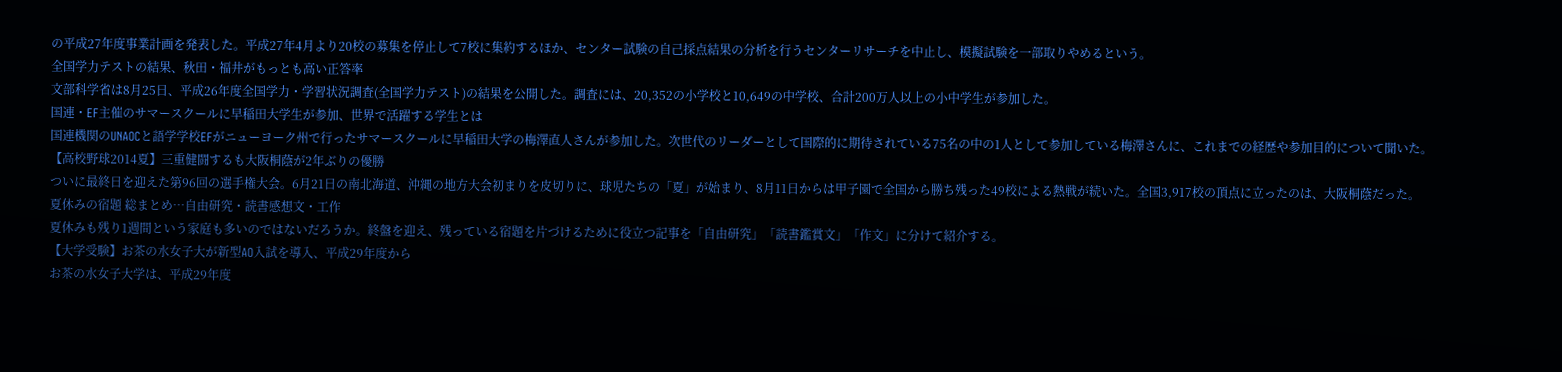の平成27年度事業計画を発表した。平成27年4月より20校の募集を停止して7校に集約するほか、センター試験の自己採点結果の分析を行うセンターリサーチを中止し、模擬試験を一部取りやめるという。
全国学力テストの結果、秋田・福井がもっとも高い正答率
文部科学省は8月25日、平成26年度全国学力・学習状況調査(全国学力テスト)の結果を公開した。調査には、20,352の小学校と10,649の中学校、合計200万人以上の小中学生が参加した。
国連・EF主催のサマースクールに早稲田大学生が参加、世界で活躍する学生とは
国連機関のUNAOCと語学学校EFがニューヨーク州で行ったサマースクールに早稲田大学の梅澤直人さんが参加した。次世代のリーダーとして国際的に期待されている75名の中の1人として参加している梅澤さんに、これまでの経歴や参加目的について聞いた。
【高校野球2014夏】三重健闘するも大阪桐蔭が2年ぶりの優勝
ついに最終日を迎えた第96回の選手権大会。6月21日の南北海道、沖縄の地方大会初まりを皮切りに、球児たちの「夏」が始まり、8月11日からは甲子園で全国から勝ち残った49校による熱戦が続いた。全国3,917校の頂点に立ったのは、大阪桐蔭だった。
夏休みの宿題 総まとめ…自由研究・読書感想文・工作
夏休みも残り1週間という家庭も多いのではないだろうか。終盤を迎え、残っている宿題を片づけるために役立つ記事を「自由研究」「読書鑑賞文」「作文」に分けて紹介する。
【大学受験】お茶の水女子大が新型AO入試を導入、平成29年度から
お茶の水女子大学は、平成29年度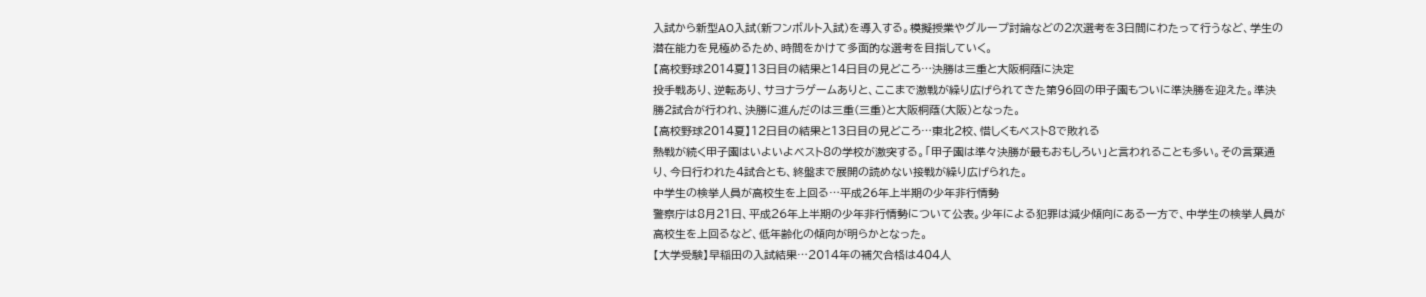入試から新型AO入試(新フンボルト入試)を導入する。模擬授業やグループ討論などの2次選考を3日間にわたって行うなど、学生の潜在能力を見極めるため、時間をかけて多面的な選考を目指していく。
【高校野球2014夏】13日目の結果と14日目の見どころ…決勝は三重と大阪桐蔭に決定
投手戦あり、逆転あり、サヨナラゲームありと、ここまで激戦が繰り広げられてきた第96回の甲子園もついに準決勝を迎えた。準決勝2試合が行われ、決勝に進んだのは三重(三重)と大阪桐蔭(大阪)となった。
【高校野球2014夏】12日目の結果と13日目の見どころ…東北2校、惜しくもベスト8で敗れる
熱戦が続く甲子園はいよいよベスト8の学校が激突する。「甲子園は準々決勝が最もおもしろい」と言われることも多い。その言葉通り、今日行われた4試合とも、終盤まで展開の読めない接戦が繰り広げられた。
中学生の検挙人員が高校生を上回る…平成26年上半期の少年非行情勢
警察庁は8月21日、平成26年上半期の少年非行情勢について公表。少年による犯罪は減少傾向にある一方で、中学生の検挙人員が高校生を上回るなど、低年齢化の傾向が明らかとなった。
【大学受験】早稲田の入試結果…2014年の補欠合格は404人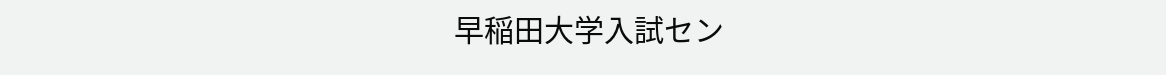早稲田大学入試セン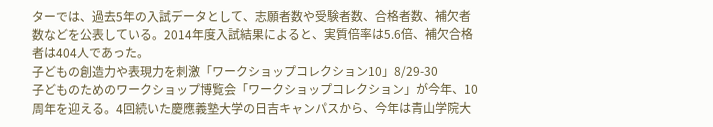ターでは、過去5年の入試データとして、志願者数や受験者数、合格者数、補欠者数などを公表している。2014年度入試結果によると、実質倍率は5.6倍、補欠合格者は404人であった。
子どもの創造力や表現力を刺激「ワークショップコレクション10」8/29-30
子どものためのワークショップ博覧会「ワークショップコレクション」が今年、10周年を迎える。4回続いた慶應義塾大学の日吉キャンパスから、今年は青山学院大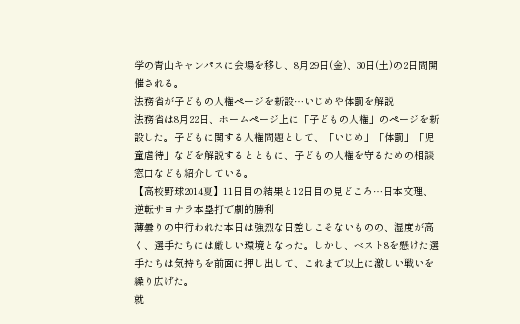学の青山キャンパスに会場を移し、8月29日(金)、30日(土)の2日間開催される。
法務省が子どもの人権ページを新設…いじめや体罰を解説
法務省は8月22日、ホームページ上に「子どもの人権」のページを新設した。子どもに関する人権問題として、「いじめ」「体罰」「児童虐待」などを解説するとともに、子どもの人権を守るための相談窓口なども紹介している。
【高校野球2014夏】11日目の結果と12日目の見どころ…日本文理、逆転サヨナラ本塁打で劇的勝利
薄曇りの中行われた本日は強烈な日差しこそないものの、湿度が高く、選手たちには厳しい環境となった。しかし、ベスト8を懸けた選手たちは気持ちを前面に押し出して、これまで以上に激しい戦いを繰り広げた。
就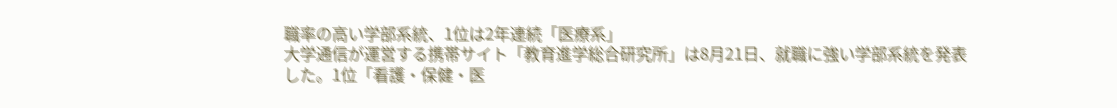職率の高い学部系統、1位は2年連続「医療系」
大学通信が運営する携帯サイト「教育進学総合研究所」は8月21日、就職に強い学部系統を発表した。1位「看護・保健・医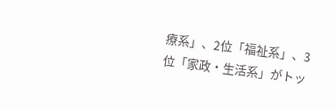療系」、2位「福祉系」、3位「家政・生活系」がトッ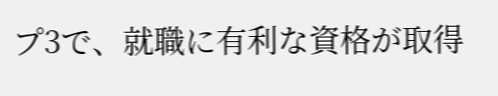プ3で、就職に有利な資格が取得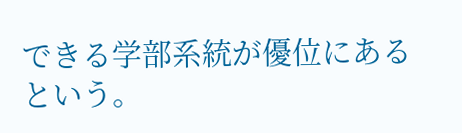できる学部系統が優位にあるという。